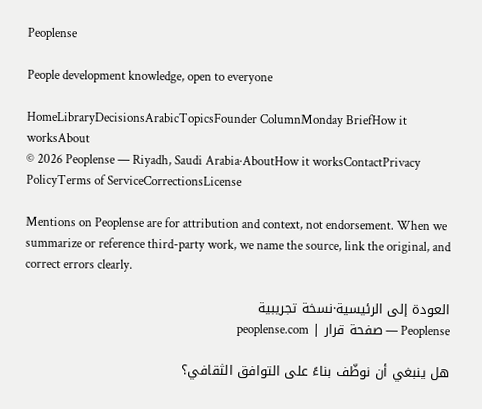Peoplense

People development knowledge, open to everyone

HomeLibraryDecisionsArabicTopicsFounder ColumnMonday BriefHow it worksAbout
© 2026 Peoplense — Riyadh, Saudi Arabia·AboutHow it worksContactPrivacy PolicyTerms of ServiceCorrectionsLicense

Mentions on Peoplense are for attribution and context, not endorsement. When we summarize or reference third-party work, we name the source, link the original, and correct errors clearly.

العودة إلى الرئيسية·نسخة تجريبية
Peoplense — صفحة قرار | peoplense.com

هل ينبغي أن نوظّف بناءً على التوافق الثقافي؟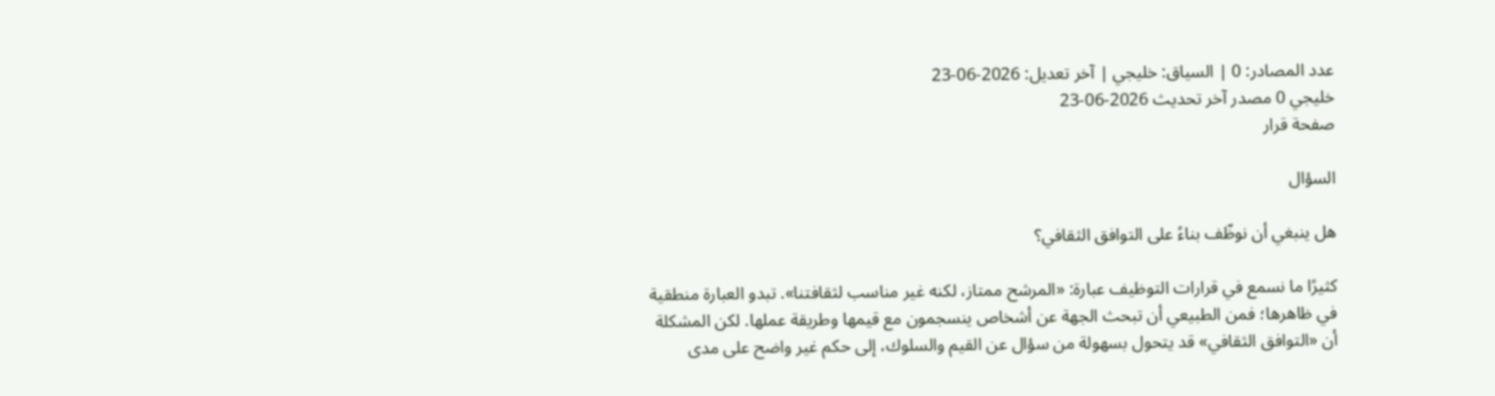عدد المصادر: 0 | السياق: خليجي | آخر تعديل: 2026-06-23
خليجي 0 مصدر آخر تحديث 2026-06-23
صفحة قرار

السؤال

هل ينبغي أن نوظّف بناءً على التوافق الثقافي؟

كثيرًا ما نسمع في قرارات التوظيف عبارة: «المرشح ممتاز، لكنه غير مناسب لثقافتنا». تبدو العبارة منطقية في ظاهرها؛ فمن الطبيعي أن تبحث الجهة عن أشخاص ينسجمون مع قيمها وطريقة عملها. لكن المشكلة أن «التوافق الثقافي» قد يتحول بسهولة من سؤال عن القيم والسلوك، إلى حكم غير واضح على مدى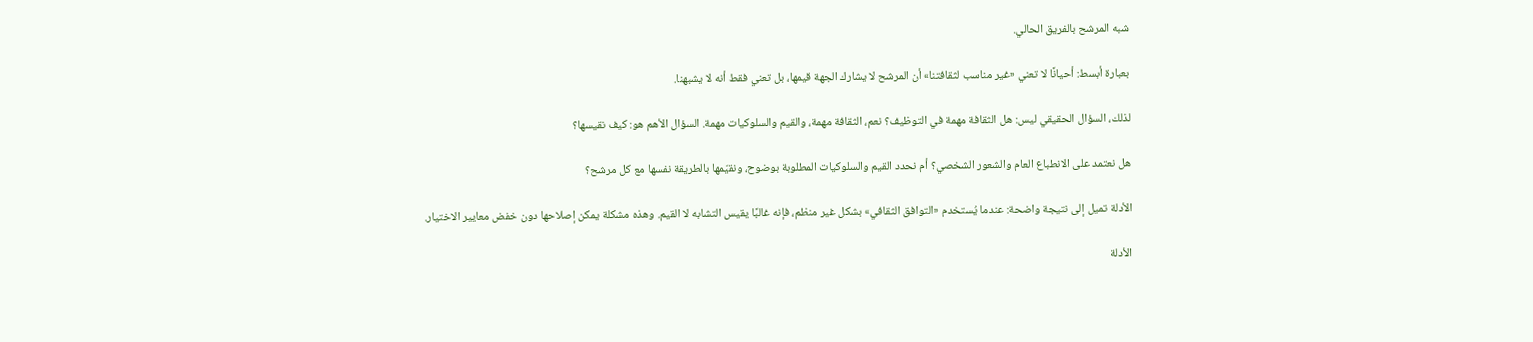شبه المرشح بالفريق الحالي.

بعبارة أبسط: أحيانًا لا تعني «غير مناسب لثقافتنا» أن المرشح لا يشارك الجهة قيمها، بل تعني فقط أنه لا يشبهنا.

لذلك، السؤال الحقيقي ليس: هل الثقافة مهمة في التوظيف؟ نعم، الثقافة مهمة، والقيم والسلوكيات مهمة. السؤال الأهم هو: كيف نقيسها؟

هل نعتمد على الانطباع العام والشعور الشخصي؟ أم نحدد القيم والسلوكيات المطلوبة بوضوح، ونقيّمها بالطريقة نفسها مع كل مرشح؟

الأدلة تميل إلى نتيجة واضحة: عندما يُستخدم «التوافق الثقافي» بشكل غير منظم، فإنه غالبًا يقيس التشابه لا القيم. وهذه مشكلة يمكن إصلاحها دون خفض معايير الاختيار.

الأدلة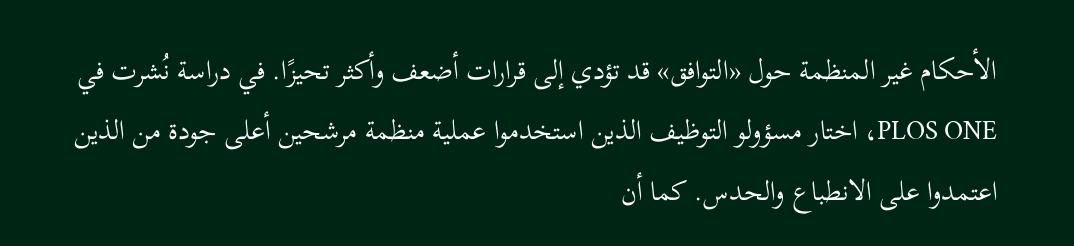الأحكام غير المنظمة حول «التوافق» قد تؤدي إلى قرارات أضعف وأكثر تحيزًا. في دراسة نُشرت في PLOS ONE، اختار مسؤولو التوظيف الذين استخدموا عملية منظمة مرشحين أعلى جودة من الذين اعتمدوا على الانطباع والحدس. كما أن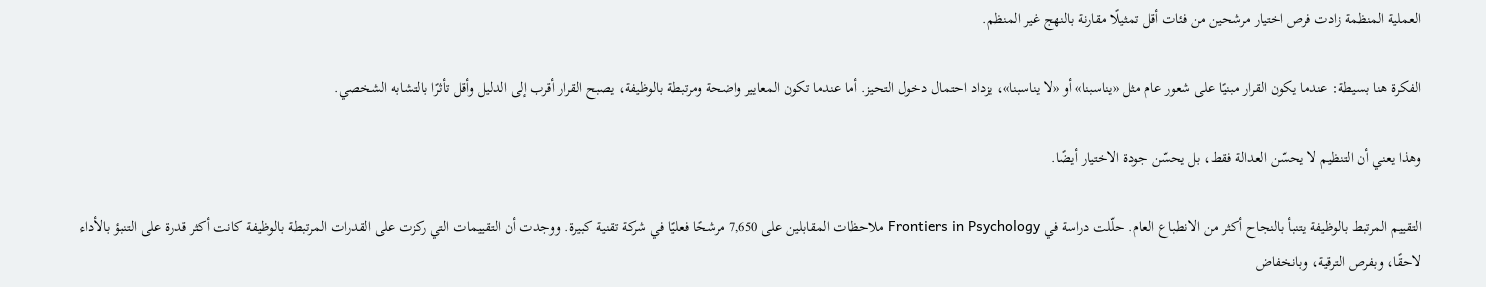العملية المنظمة زادت فرص اختيار مرشحين من فئات أقل تمثيلًا مقارنة بالنهج غير المنظم.

الفكرة هنا بسيطة: عندما يكون القرار مبنيًا على شعور عام مثل «يناسبنا» أو «لا يناسبنا»، يزداد احتمال دخول التحيز. أما عندما تكون المعايير واضحة ومرتبطة بالوظيفة، يصبح القرار أقرب إلى الدليل وأقل تأثرًا بالتشابه الشخصي.

وهذا يعني أن التنظيم لا يحسّن العدالة فقط، بل يحسّن جودة الاختيار أيضًا.

التقييم المرتبط بالوظيفة يتنبأ بالنجاح أكثر من الانطباع العام. حلّلت دراسة في Frontiers in Psychology ملاحظات المقابلين على 7,650 مرشحًا فعليًا في شركة تقنية كبيرة. ووجدت أن التقييمات التي ركزت على القدرات المرتبطة بالوظيفة كانت أكثر قدرة على التنبؤ بالأداء لاحقًا، وبفرص الترقية، وبانخفاض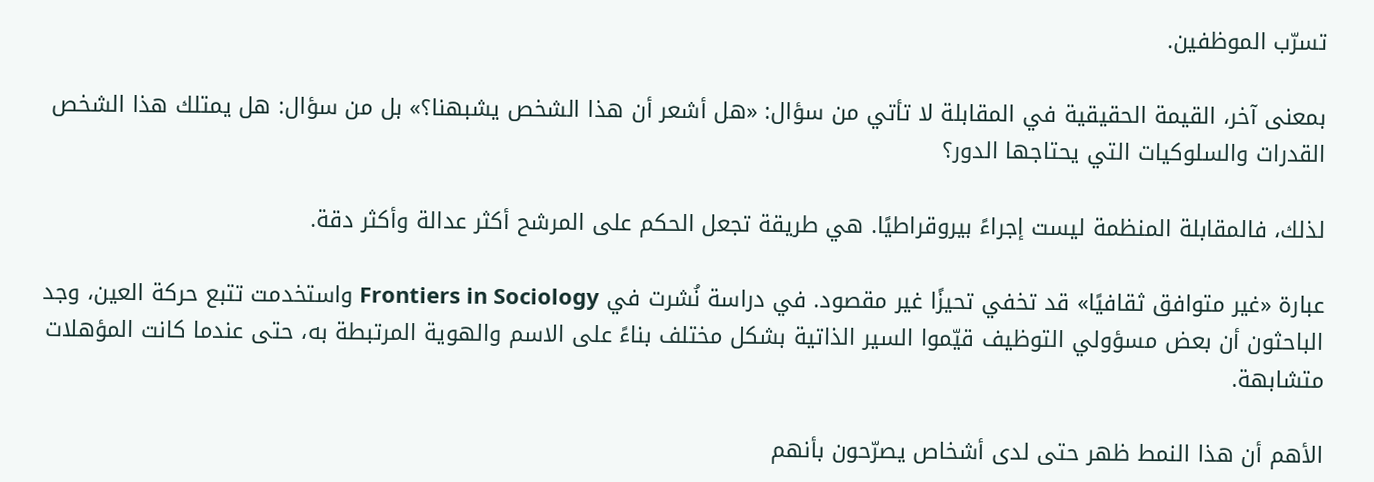تسرّب الموظفين.

بمعنى آخر، القيمة الحقيقية في المقابلة لا تأتي من سؤال: «هل أشعر أن هذا الشخص يشبهنا؟» بل من سؤال: هل يمتلك هذا الشخص القدرات والسلوكيات التي يحتاجها الدور؟

لذلك، فالمقابلة المنظمة ليست إجراءً بيروقراطيًا. هي طريقة تجعل الحكم على المرشح أكثر عدالة وأكثر دقة.

عبارة «غير متوافق ثقافيًا» قد تخفي تحيزًا غير مقصود. في دراسة نُشرت في Frontiers in Sociology واستخدمت تتبع حركة العين، وجد الباحثون أن بعض مسؤولي التوظيف قيّموا السير الذاتية بشكل مختلف بناءً على الاسم والهوية المرتبطة به، حتى عندما كانت المؤهلات متشابهة.

الأهم أن هذا النمط ظهر حتى لدى أشخاص يصرّحون بأنهم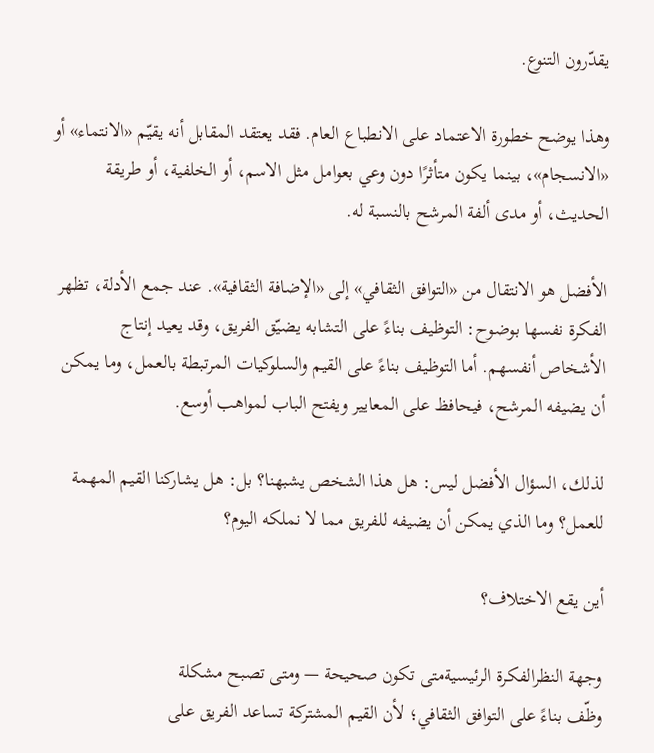يقدّرون التنوع.

وهذا يوضح خطورة الاعتماد على الانطباع العام. فقد يعتقد المقابل أنه يقيّم «الانتماء» أو «الانسجام»، بينما يكون متأثرًا دون وعي بعوامل مثل الاسم، أو الخلفية، أو طريقة الحديث، أو مدى ألفة المرشح بالنسبة له.

الأفضل هو الانتقال من «التوافق الثقافي» إلى «الإضافة الثقافية». عند جمع الأدلة، تظهر الفكرة نفسها بوضوح: التوظيف بناءً على التشابه يضيّق الفريق، وقد يعيد إنتاج الأشخاص أنفسهم. أما التوظيف بناءً على القيم والسلوكيات المرتبطة بالعمل، وما يمكن أن يضيفه المرشح، فيحافظ على المعايير ويفتح الباب لمواهب أوسع.

لذلك، السؤال الأفضل ليس: هل هذا الشخص يشبهنا؟ بل: هل يشاركنا القيم المهمة للعمل؟ وما الذي يمكن أن يضيفه للفريق مما لا نملكه اليوم؟

أين يقع الاختلاف؟

وجهة النظرالفكرة الرئيسيةمتى تكون صحيحة — ومتى تصبح مشكلة
وظّف بناءً على التوافق الثقافي؛ لأن القيم المشتركة تساعد الفريق على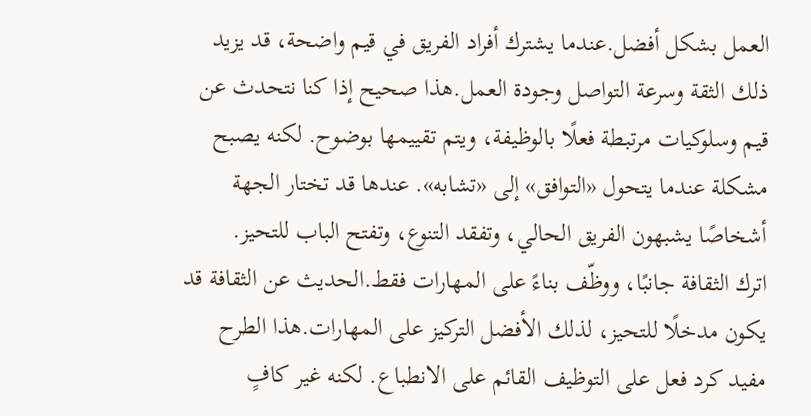العمل بشكل أفضل.عندما يشترك أفراد الفريق في قيم واضحة، قد يزيد ذلك الثقة وسرعة التواصل وجودة العمل.هذا صحيح إذا كنا نتحدث عن قيم وسلوكيات مرتبطة فعلًا بالوظيفة، ويتم تقييمها بوضوح. لكنه يصبح مشكلة عندما يتحول «التوافق» إلى «تشابه». عندها قد تختار الجهة أشخاصًا يشبهون الفريق الحالي، وتفقد التنوع، وتفتح الباب للتحيز.
اترك الثقافة جانبًا، ووظّف بناءً على المهارات فقط.الحديث عن الثقافة قد يكون مدخلًا للتحيز، لذلك الأفضل التركيز على المهارات.هذا الطرح مفيد كرد فعل على التوظيف القائم على الانطباع. لكنه غير كافٍ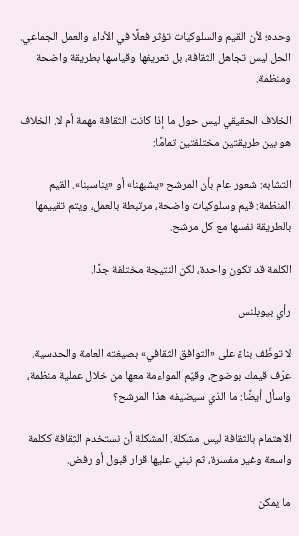وحده؛ لأن القيم والسلوكيات تؤثر فعلًا في الأداء والعمل الجماعي. الحل ليس تجاهل الثقافة، بل تعريفها وقياسها بطريقة واضحة ومنظمة.

الخلاف الحقيقي ليس حول ما إذا كانت الثقافة مهمة أم لا. الخلاف هو بين طريقتين مختلفتين تمامًا:

التشابه: شعور عام بأن المرشح «يشبهنا» أو «يناسبنا». القيم المنظمة: قيم وسلوكيات واضحة، مرتبطة بالعمل، ويتم تقييمها بالطريقة نفسها مع كل مرشح.

الكلمة قد تكون واحدة، لكن النتيجة مختلفة جدًا.

رأي بيوبلنس

لا توظّف بناءً على «التوافق الثقافي» بصيغته العامة والحدسية. عرّف قيمك بوضوح، وقيّم المواءمة معها من خلال عملية منظمة، واسأل أيضًا: ما الذي سيضيفه هذا المرشح؟

الاهتمام بالثقافة ليس مشكلة. المشكلة أن نستخدم الثقافة ككلمة واسعة وغير مفسرة، ثم نبني عليها قرار قبول أو رفض.

ما يمكن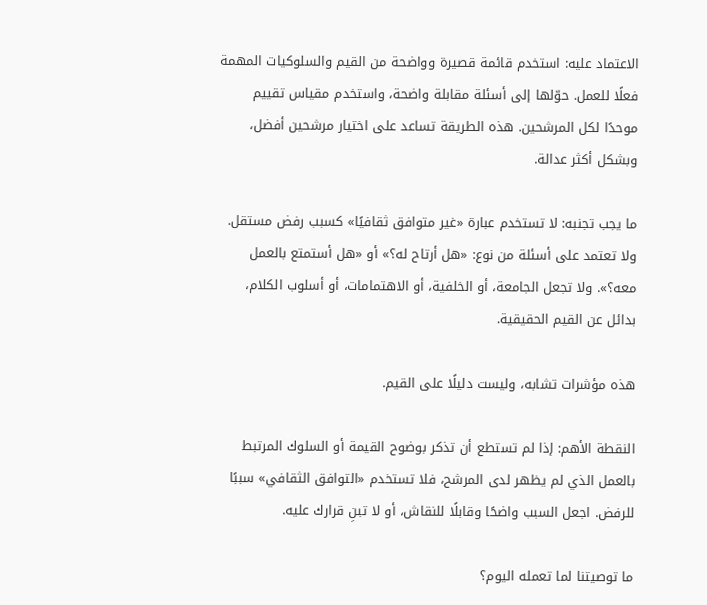الاعتماد عليه: استخدم قائمة قصيرة وواضحة من القيم والسلوكيات المهمة فعلًا للعمل. حوّلها إلى أسئلة مقابلة واضحة، واستخدم مقياس تقييم موحدًا لكل المرشحين. هذه الطريقة تساعد على اختيار مرشحين أفضل، وبشكل أكثر عدالة.

ما يجب تجنبه: لا تستخدم عبارة «غير متوافق ثقافيًا» كسبب رفض مستقل. ولا تعتمد على أسئلة من نوع: «هل أرتاح له؟» أو «هل أستمتع بالعمل معه؟». ولا تجعل الجامعة، أو الخلفية، أو الاهتمامات، أو أسلوب الكلام، بدائل عن القيم الحقيقية.

هذه مؤشرات تشابه، وليست دليلًا على القيم.

النقطة الأهم: إذا لم تستطع أن تذكر بوضوح القيمة أو السلوك المرتبط بالعمل الذي لم يظهر لدى المرشح، فلا تستخدم «التوافق الثقافي» سببًا للرفض. اجعل السبب واضحًا وقابلًا للنقاش، أو لا تبنِ قرارك عليه.

ما توصيتنا لما تعمله اليوم؟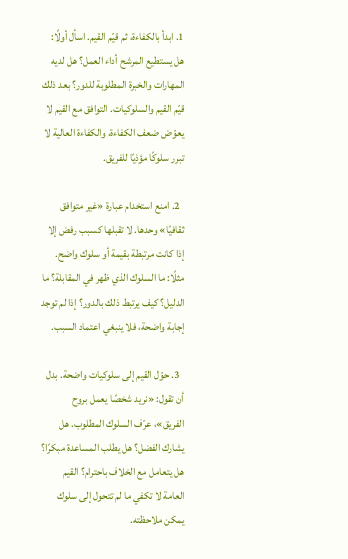1. ابدأ بالكفاءة، ثم قيّم القيم. اسأل أولًا: هل يستطيع المرشح أداء العمل؟ هل لديه المهارات والخبرة المطلوبة للدور؟ بعد ذلك قيّم القيم والسلوكيات. التوافق مع القيم لا يعوّض ضعف الكفاءة، والكفاءة العالية لا تبرر سلوكًا مؤذيًا للفريق.

  2. امنع استخدام عبارة «غير متوافق ثقافيًا» وحدها. لا تقبلها كسبب رفض إلا إذا كانت مرتبطة بقيمة أو سلوك واضح. مثلًا: ما السلوك الذي ظهر في المقابلة؟ ما الدليل؟ كيف يرتبط ذلك بالدور؟ إذا لم توجد إجابة واضحة، فلا ينبغي اعتماد السبب.

  3. حوّل القيم إلى سلوكيات واضحة. بدل أن تقول: «نريد شخصًا يعمل بروح الفريق»، عرّف السلوك المطلوب. هل يشارك الفضل؟ هل يطلب المساعدة مبكرًا؟ هل يتعامل مع الخلاف باحترام؟ القيم العامة لا تكفي ما لم تتحول إلى سلوك يمكن ملاحظته.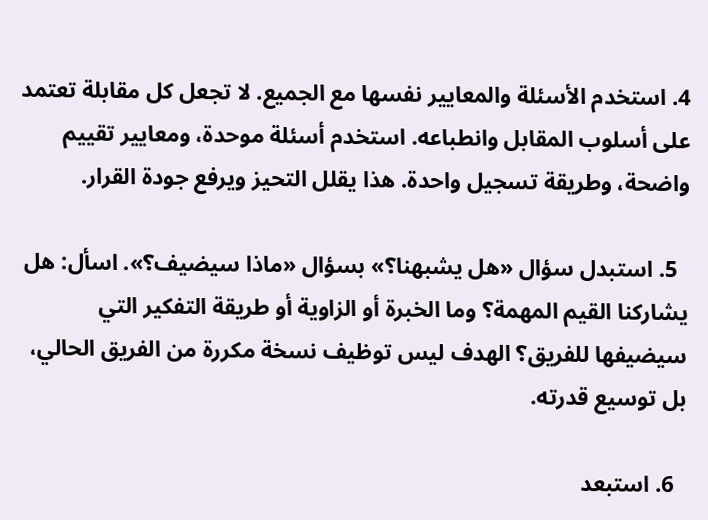4. استخدم الأسئلة والمعايير نفسها مع الجميع. لا تجعل كل مقابلة تعتمد على أسلوب المقابل وانطباعه. استخدم أسئلة موحدة، ومعايير تقييم واضحة، وطريقة تسجيل واحدة. هذا يقلل التحيز ويرفع جودة القرار.

  5. استبدل سؤال «هل يشبهنا؟» بسؤال «ماذا سيضيف؟». اسأل: هل يشاركنا القيم المهمة؟ وما الخبرة أو الزاوية أو طريقة التفكير التي سيضيفها للفريق؟ الهدف ليس توظيف نسخة مكررة من الفريق الحالي، بل توسيع قدرته.

  6. استبعد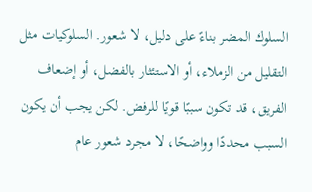السلوك المضر بناءً على دليل، لا شعور. السلوكيات مثل التقليل من الزملاء، أو الاستئثار بالفضل، أو إضعاف الفريق، قد تكون سببًا قويًا للرفض. لكن يجب أن يكون السبب محددًا وواضحًا، لا مجرد شعور عام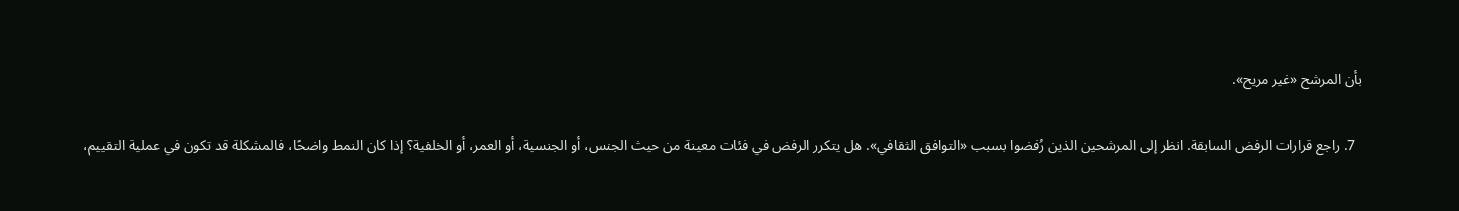بأن المرشح «غير مريح».

  7. راجع قرارات الرفض السابقة. انظر إلى المرشحين الذين رُفضوا بسبب «التوافق الثقافي». هل يتكرر الرفض في فئات معينة من حيث الجنس، أو الجنسية، أو العمر، أو الخلفية؟ إذا كان النمط واضحًا، فالمشكلة قد تكون في عملية التقييم،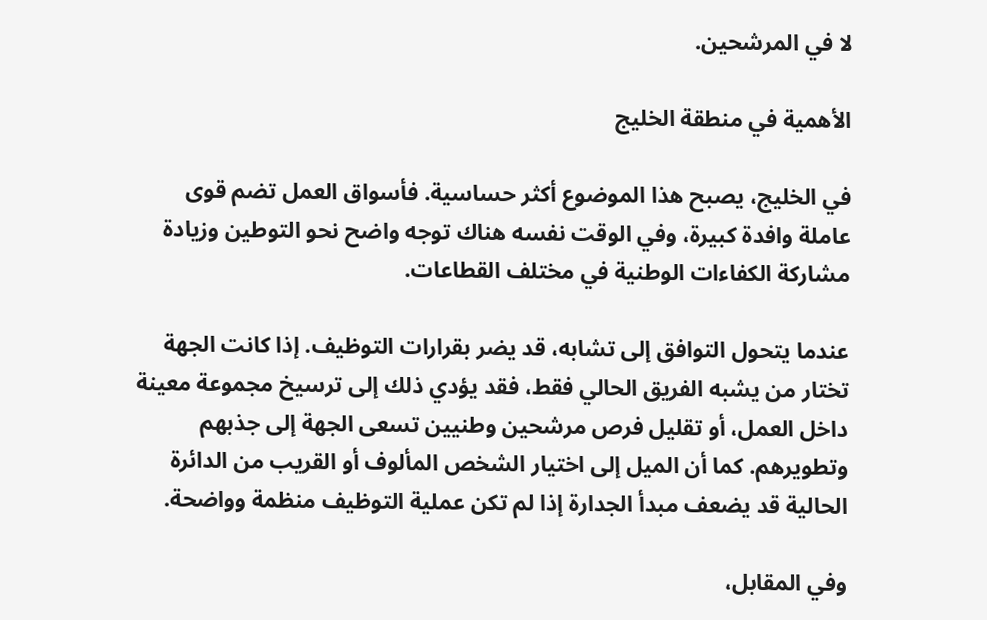لا في المرشحين.

الأهمية في منطقة الخليج

في الخليج، يصبح هذا الموضوع أكثر حساسية. فأسواق العمل تضم قوى عاملة وافدة كبيرة، وفي الوقت نفسه هناك توجه واضح نحو التوطين وزيادة مشاركة الكفاءات الوطنية في مختلف القطاعات.

عندما يتحول التوافق إلى تشابه، قد يضر بقرارات التوظيف. إذا كانت الجهة تختار من يشبه الفريق الحالي فقط، فقد يؤدي ذلك إلى ترسيخ مجموعة معينة داخل العمل، أو تقليل فرص مرشحين وطنيين تسعى الجهة إلى جذبهم وتطويرهم. كما أن الميل إلى اختيار الشخص المألوف أو القريب من الدائرة الحالية قد يضعف مبدأ الجدارة إذا لم تكن عملية التوظيف منظمة وواضحة.

وفي المقابل،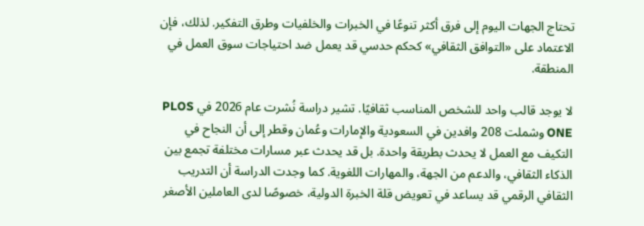تحتاج الجهات اليوم إلى فرق أكثر تنوعًا في الخبرات والخلفيات وطرق التفكير. لذلك، فإن الاعتماد على «التوافق الثقافي» كحكم حدسي قد يعمل ضد احتياجات سوق العمل في المنطقة.

لا يوجد قالب واحد للشخص المناسب ثقافيًا. تشير دراسة نُشرت عام 2026 في PLOS ONE وشملت 208 وافدين في السعودية والإمارات وعُمان وقطر إلى أن النجاح في التكيف مع العمل لا يحدث بطريقة واحدة. بل قد يحدث عبر مسارات مختلفة تجمع بين الذكاء الثقافي، والدعم من الجهة، والمهارات اللغوية. كما وجدت الدراسة أن التدريب الثقافي الرقمي قد يساعد في تعويض قلة الخبرة الدولية، خصوصًا لدى العاملين الأصغر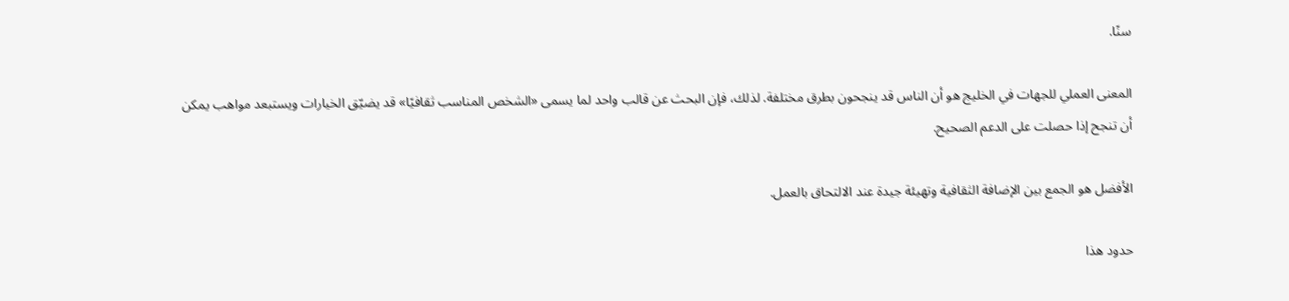سنًا.

المعنى العملي للجهات في الخليج هو أن الناس قد ينجحون بطرق مختلفة. لذلك، فإن البحث عن قالب واحد لما يسمى «الشخص المناسب ثقافيًا» قد يضيّق الخيارات ويستبعد مواهب يمكن أن تنجح إذا حصلت على الدعم الصحيح.

الأفضل هو الجمع بين الإضافة الثقافية وتهيئة جيدة عند الالتحاق بالعمل.

حدود هذا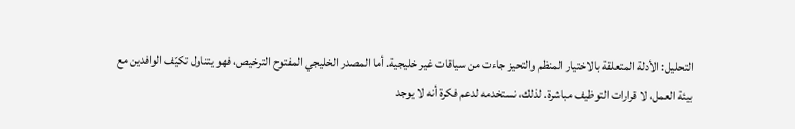التحليل: الأدلة المتعلقة بالاختيار المنظم والتحيز جاءت من سياقات غير خليجية. أما المصدر الخليجي المفتوح الترخيص، فهو يتناول تكيّف الوافدين مع بيئة العمل، لا قرارات التوظيف مباشرة. لذلك، نستخدمه لدعم فكرة أنه لا يوجد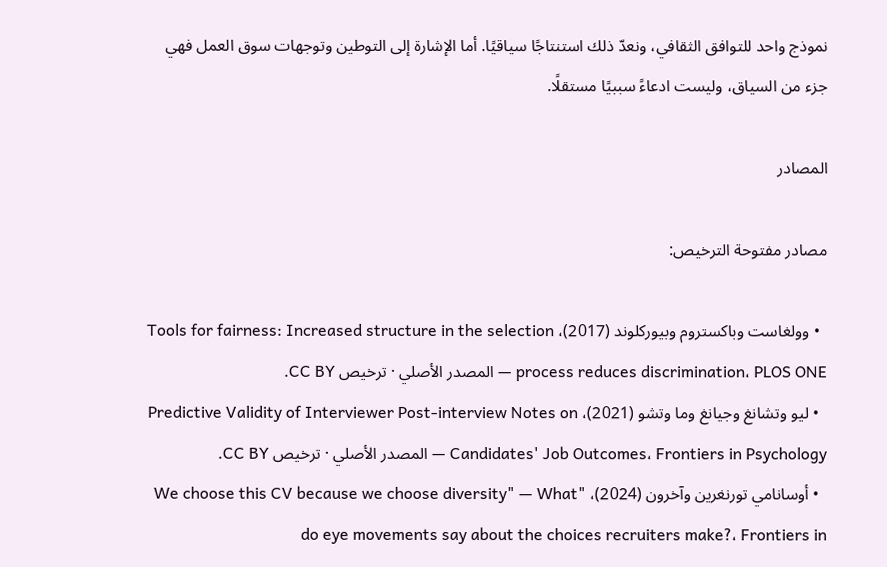نموذج واحد للتوافق الثقافي، ونعدّ ذلك استنتاجًا سياقيًا. أما الإشارة إلى التوطين وتوجهات سوق العمل فهي جزء من السياق، وليست ادعاءً سببيًا مستقلًا.

المصادر

مصادر مفتوحة الترخيص:

  • وولغاست وباكستروم وبيوركلوند (2017)، Tools for fairness: Increased structure in the selection process reduces discrimination، PLOS ONE — المصدر الأصلي · ترخيص CC BY.
  • ليو وتشانغ وجيانغ وما وتشو (2021)، Predictive Validity of Interviewer Post-interview Notes on Candidates' Job Outcomes، Frontiers in Psychology — المصدر الأصلي · ترخيص CC BY.
  • أوسانامي تورنغرين وآخرون (2024)، "We choose this CV because we choose diversity" — What do eye movements say about the choices recruiters make?، Frontiers in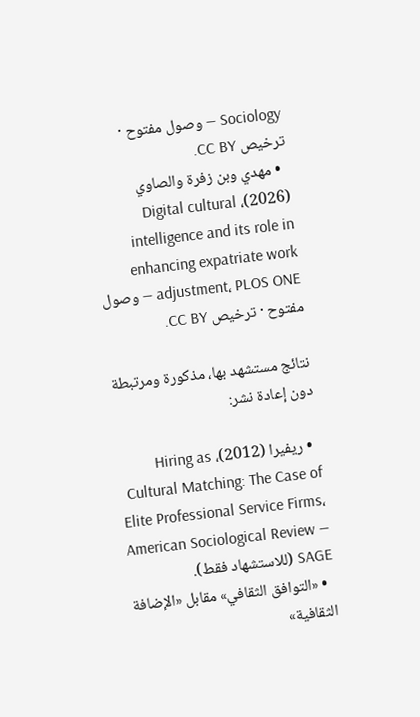Sociology — وصول مفتوح · ترخيص CC BY.
  • مهدي وبن زفرة والصاوي (2026)، Digital cultural intelligence and its role in enhancing expatriate work adjustment، PLOS ONE — وصول مفتوح · ترخيص CC BY.

نتائج مستشهد بها، مذكورة ومرتبطة دون إعادة نشر:

  • ريفيرا (2012)، Hiring as Cultural Matching: The Case of Elite Professional Service Firms، American Sociological Review — SAGE (للاستشهاد فقط).
  • «التوافق الثقافي» مقابل «الإضافة الثقافية»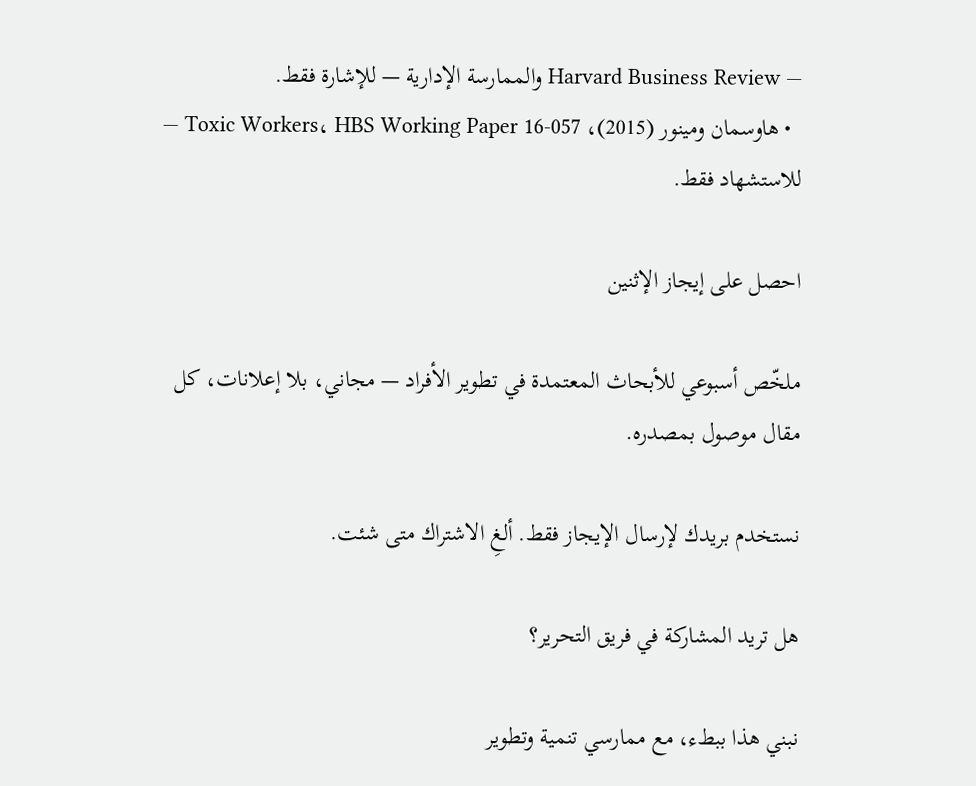— Harvard Business Review والممارسة الإدارية — للإشارة فقط.
  • هاوسمان ومينور (2015)، Toxic Workers، HBS Working Paper 16-057 — للاستشهاد فقط.

احصل على إيجاز الإثنين

ملخّص أسبوعي للأبحاث المعتمدة في تطوير الأفراد — مجاني، بلا إعلانات، كل مقال موصول بمصدره.

نستخدم بريدك لإرسال الإيجاز فقط. ألغِ الاشتراك متى شئت.

هل تريد المشاركة في فريق التحرير؟

نبني هذا ببطء، مع ممارسي تنمية وتطوير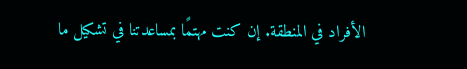الأفراد في المنطقة. إن كنت مهتمًا بمساعدتنا في تشكيل ما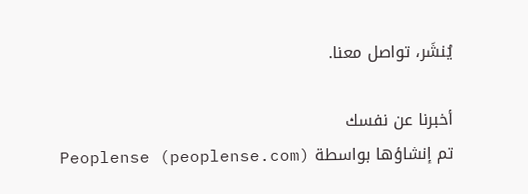يُنشَر، تواصل معنا.

أخبرنا عن نفسك
تم إنشاؤها بواسطة Peoplense (peoplense.com)